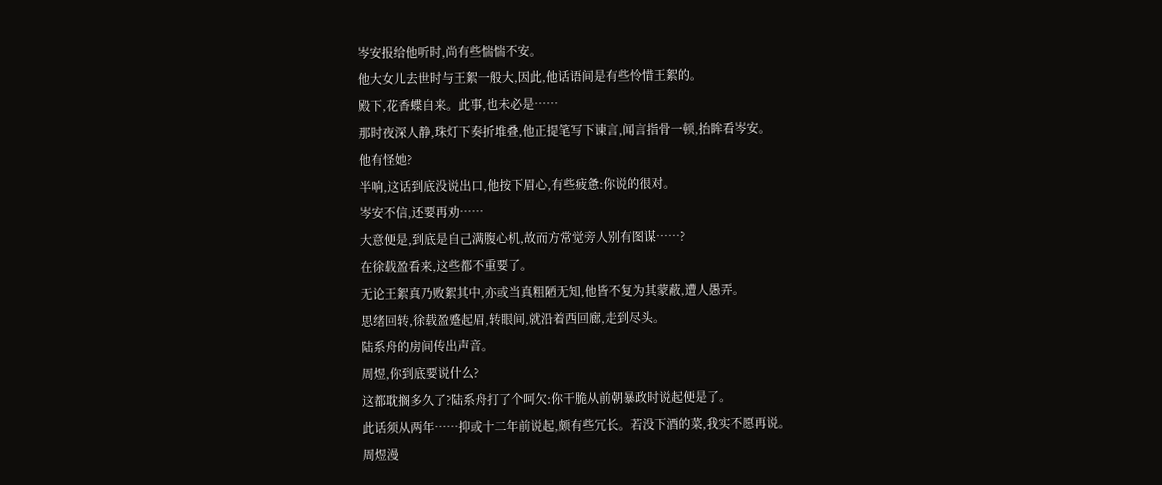岑安报给他听时,尚有些惴惴不安。
他大女儿去世时与王絮一般大,因此,他话语间是有些怜惜王絮的。
殿下,花香蝶自来。此事,也未必是……
那时夜深人静,珠灯下奏折堆叠,他正提笔写下谏言,闻言指骨一顿,抬眸看岑安。
他有怪她?
半响,这话到底没说出口,他按下眉心,有些疲惫:你说的很对。
岑安不信,还要再劝……
大意便是,到底是自己满腹心机,故而方常觉旁人别有图谋……?
在徐载盈看来,这些都不重要了。
无论王絮真乃败絮其中,亦或当真粗陋无知,他皆不复为其蒙蔽,遭人愚弄。
思绪回转,徐载盈蹙起眉,转眼间,就沿着西回廊,走到尽头。
陆系舟的房间传出声音。
周煜,你到底要说什么?
这都耽搁多久了?陆系舟打了个呵欠:你干脆从前朝暴政时说起便是了。
此话须从两年……抑或十二年前说起,颇有些冗长。若没下酒的菜,我实不愿再说。
周煜漫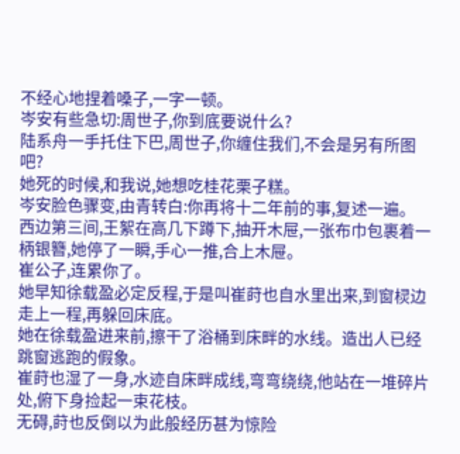不经心地捏着嗓子,一字一顿。
岑安有些急切:周世子,你到底要说什么?
陆系舟一手托住下巴,周世子,你缠住我们,不会是另有所图吧?
她死的时候,和我说,她想吃桂花栗子糕。
岑安脸色骤变,由青转白:你再将十二年前的事,复述一遍。
西边第三间,王絮在高几下蹲下,抽开木屉,一张布巾包裹着一柄银簪,她停了一瞬,手心一推,合上木屉。
崔公子,连累你了。
她早知徐载盈必定反程,于是叫崔莳也自水里出来,到窗棂边走上一程,再躲回床底。
她在徐载盈进来前,擦干了浴桶到床畔的水线。造出人已经跳窗逃跑的假象。
崔莳也湿了一身,水迹自床畔成线,弯弯绕绕,他站在一堆碎片处,俯下身捡起一束花枝。
无碍,莳也反倒以为此般经历甚为惊险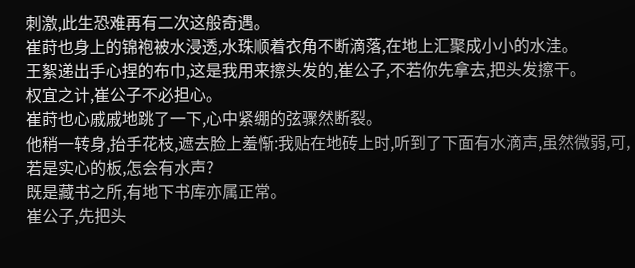刺激,此生恐难再有二次这般奇遇。
崔莳也身上的锦袍被水浸透,水珠顺着衣角不断滴落,在地上汇聚成小小的水洼。
王絮递出手心捏的布巾,这是我用来擦头发的,崔公子,不若你先拿去,把头发擦干。
权宜之计,崔公子不必担心。
崔莳也心戚戚地跳了一下,心中紧绷的弦骤然断裂。
他稍一转身,抬手花枝,遮去脸上羞惭:我贴在地砖上时,听到了下面有水滴声,虽然微弱,可,若是实心的板,怎会有水声?
既是藏书之所,有地下书库亦属正常。
崔公子,先把头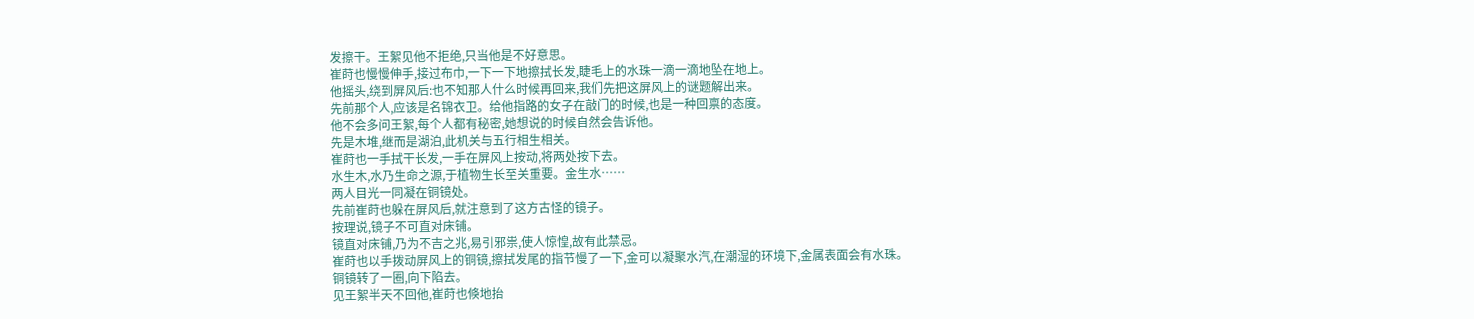发擦干。王絮见他不拒绝,只当他是不好意思。
崔莳也慢慢伸手,接过布巾,一下一下地擦拭长发,睫毛上的水珠一滴一滴地坠在地上。
他摇头,绕到屏风后:也不知那人什么时候再回来,我们先把这屏风上的谜题解出来。
先前那个人,应该是名锦衣卫。给他指路的女子在敲门的时候,也是一种回禀的态度。
他不会多问王絮,每个人都有秘密,她想说的时候自然会告诉他。
先是木堆,继而是湖泊,此机关与五行相生相关。
崔莳也一手拭干长发,一手在屏风上按动,将两处按下去。
水生木,水乃生命之源,于植物生长至关重要。金生水……
两人目光一同凝在铜镜处。
先前崔莳也躲在屏风后,就注意到了这方古怪的镜子。
按理说,镜子不可直对床铺。
镜直对床铺,乃为不吉之兆,易引邪祟,使人惊惶,故有此禁忌。
崔莳也以手拨动屏风上的铜镜,擦拭发尾的指节慢了一下,金可以凝聚水汽,在潮湿的环境下,金属表面会有水珠。
铜镜转了一圈,向下陷去。
见王絮半天不回他,崔莳也倏地抬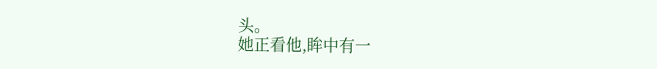头。
她正看他,眸中有一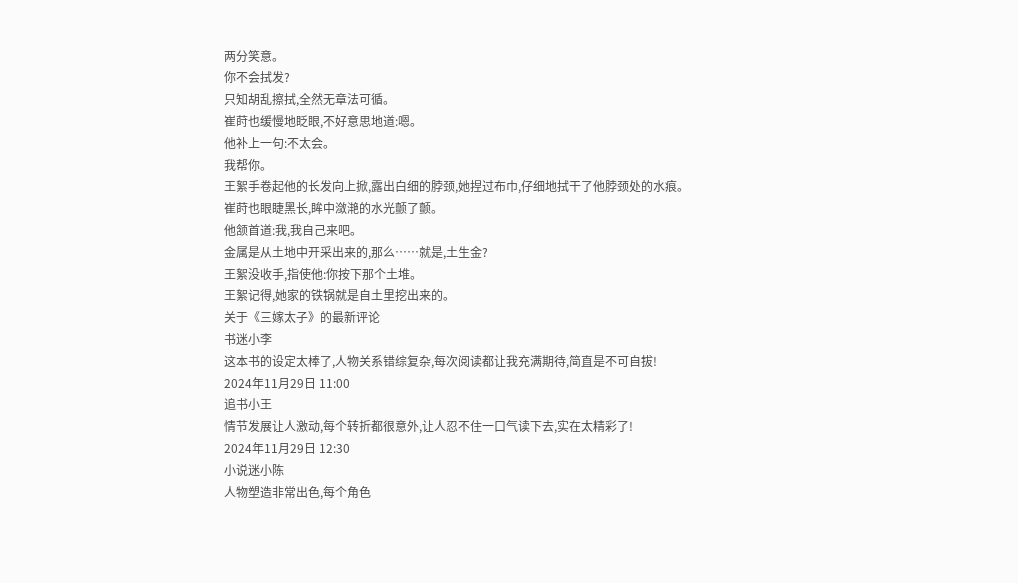两分笑意。
你不会拭发?
只知胡乱擦拭,全然无章法可循。
崔莳也缓慢地眨眼,不好意思地道:嗯。
他补上一句:不太会。
我帮你。
王絮手卷起他的长发向上掀,露出白细的脖颈,她捏过布巾,仔细地拭干了他脖颈处的水痕。
崔莳也眼睫黑长,眸中潋滟的水光颤了颤。
他颔首道:我,我自己来吧。
金属是从土地中开采出来的,那么……就是,土生金?
王絮没收手,指使他:你按下那个土堆。
王絮记得,她家的铁锅就是自土里挖出来的。
关于《三嫁太子》的最新评论
书迷小李
这本书的设定太棒了,人物关系错综复杂,每次阅读都让我充满期待,简直是不可自拔!
2024年11月29日 11:00
追书小王
情节发展让人激动,每个转折都很意外,让人忍不住一口气读下去,实在太精彩了!
2024年11月29日 12:30
小说迷小陈
人物塑造非常出色,每个角色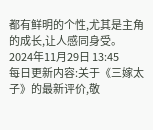都有鲜明的个性,尤其是主角的成长,让人感同身受。
2024年11月29日 13:45
每日更新内容:关于《三嫁太子》的最新评价,敬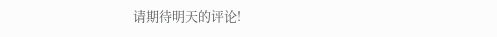请期待明天的评论!